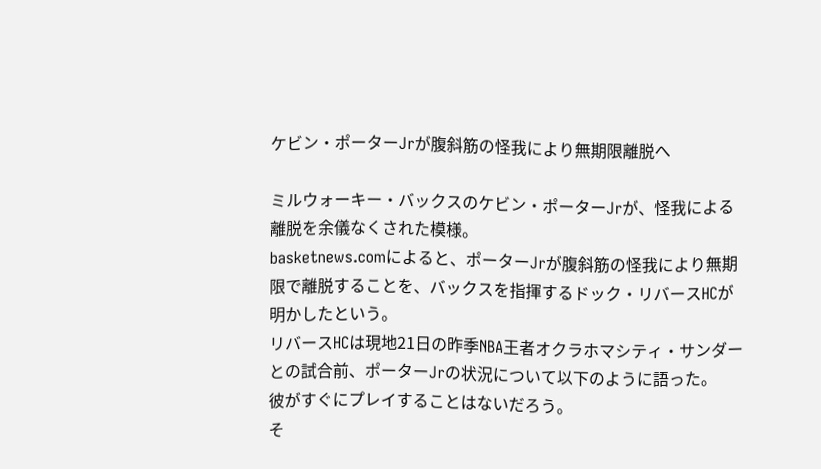ケビン・ポーターJrが腹斜筋の怪我により無期限離脱へ

ミルウォーキー・バックスのケビン・ポーターJrが、怪我による離脱を余儀なくされた模様。
basketnews.comによると、ポーターJrが腹斜筋の怪我により無期限で離脱することを、バックスを指揮するドック・リバースHCが明かしたという。
リバースHCは現地21日の昨季NBA王者オクラホマシティ・サンダーとの試合前、ポーターJrの状況について以下のように語った。
彼がすぐにプレイすることはないだろう。
そ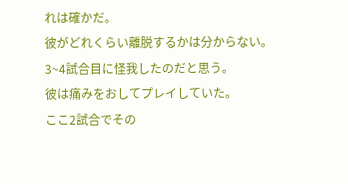れは確かだ。
彼がどれくらい離脱するかは分からない。
3~4試合目に怪我したのだと思う。
彼は痛みをおしてプレイしていた。
ここ2試合でその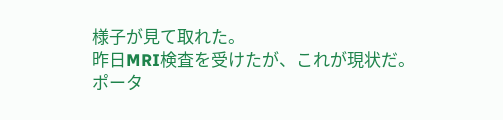様子が見て取れた。
昨日MRI検査を受けたが、これが現状だ。
ポータ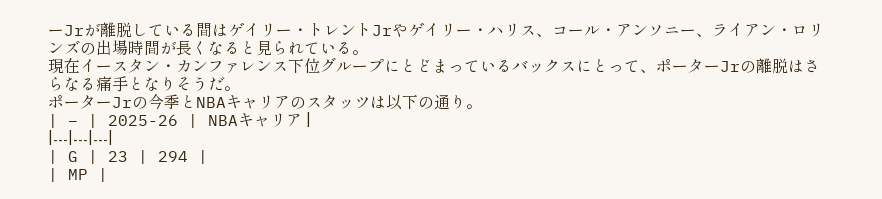ーJrが離脱している間はゲイリー・トレントJrやゲイリー・ハリス、コール・アンソニー、ライアン・ロリンズの出場時間が長くなると見られている。
現在イースタン・カンファレンス下位グループにとどまっているバックスにとって、ポーターJrの離脱はさらなる痛手となりそうだ。
ポーターJrの今季とNBAキャリアのスタッツは以下の通り。
| – | 2025-26 | NBAキャリア |
|---|---|---|
| G | 23 | 294 |
| MP |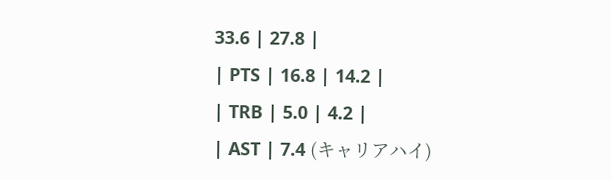33.6 | 27.8 |
| PTS | 16.8 | 14.2 |
| TRB | 5.0 | 4.2 |
| AST | 7.4 (キャリアハイ)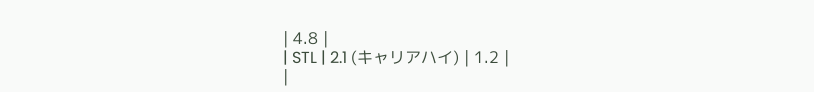| 4.8 |
| STL | 2.1 (キャリアハイ) | 1.2 |
|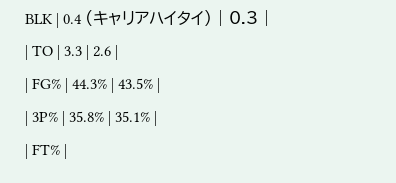BLK | 0.4 (キャリアハイタイ) | 0.3 |
| TO | 3.3 | 2.6 |
| FG% | 44.3% | 43.5% |
| 3P% | 35.8% | 35.1% |
| FT% |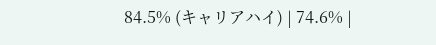84.5% (キャリアハイ) | 74.6% |